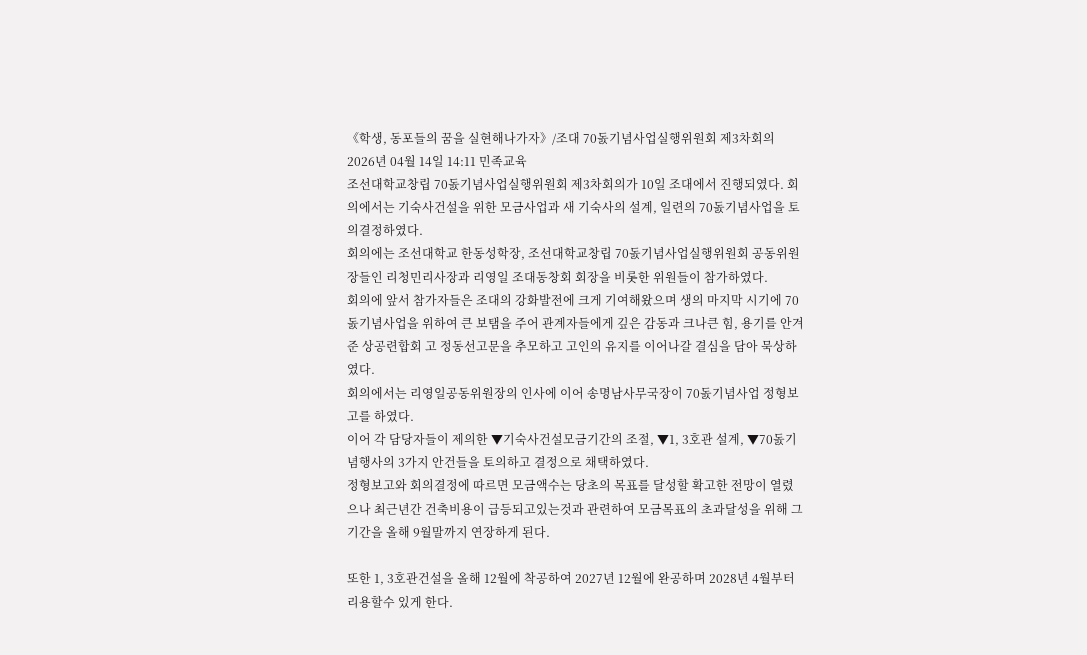《학생, 동포들의 꿈을 실현해나가자》/조대 70돐기념사업실행위원회 제3차회의
2026년 04월 14일 14:11 민족교육
조선대학교창립 70돐기념사업실행위원회 제3차회의가 10일 조대에서 진행되였다. 회의에서는 기숙사건설을 위한 모금사업과 새 기숙사의 설계, 일련의 70돐기념사업을 토의결정하였다.
회의에는 조선대학교 한동성학장, 조선대학교창립 70돐기념사업실행위원회 공동위원장들인 리청민리사장과 리영일 조대동창회 회장을 비롯한 위원들이 참가하였다.
회의에 앞서 참가자들은 조대의 강화발전에 크게 기여해왔으며 생의 마지막 시기에 70돐기념사업을 위하여 큰 보탬을 주어 관계자들에게 깊은 감동과 크나큰 힘, 용기를 안겨준 상공련합회 고 정동선고문을 추모하고 고인의 유지를 이어나갈 결심을 담아 묵상하였다.
회의에서는 리영일공동위원장의 인사에 이어 송명남사무국장이 70돐기념사업 정형보고를 하였다.
이어 각 담당자들이 제의한 ▼기숙사건설모금기간의 조절, ▼1, 3호관 설계, ▼70돐기념행사의 3가지 안건들을 토의하고 결정으로 채택하였다.
정형보고와 회의결정에 따르면 모금액수는 당초의 목표를 달성할 확고한 전망이 열렸으나 최근년간 건축비용이 급등되고있는것과 관련하여 모금목표의 초과달성을 위해 그 기간을 올해 9월말까지 연장하게 된다.

또한 1, 3호관건설을 올해 12월에 착공하여 2027년 12월에 완공하며 2028년 4월부터 리용할수 있게 한다.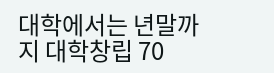대학에서는 년말까지 대학창립 70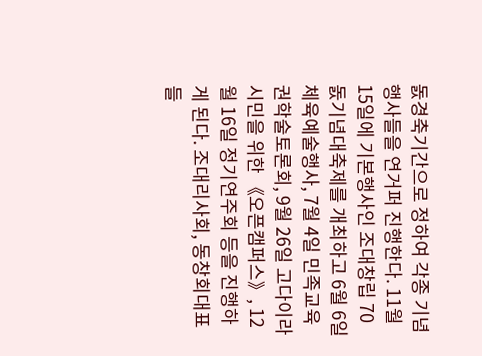돐경축기간으로 정하여 각종 기념행사들을 연거퍼 진행한다. 11월 15일에 기본행사인 조대창립 70돐기념대축제를 개최하고 6월 6일 체육예술행사, 7월 4일 민족교육권학술토론회, 9월 26일 고다이라시민을 위한 《오픈캠퍼스》, 12월 16일 정기연주회 등을 진행하게 된다. 조대리사회, 동창회대표들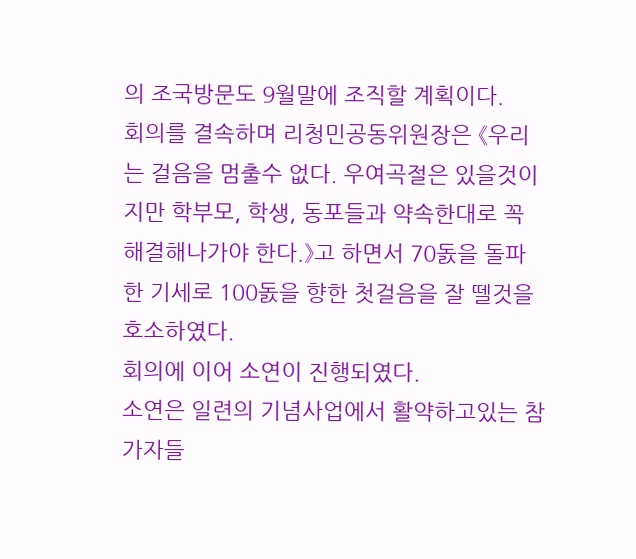의 조국방문도 9월말에 조직할 계획이다.
회의를 결속하며 리청민공동위원장은 《우리는 걸음을 멈출수 없다. 우여곡절은 있을것이지만 학부모, 학생, 동포들과 약속한대로 꼭 해결해나가야 한다.》고 하면서 70돐을 돌파한 기세로 100돐을 향한 첫걸음을 잘 뗄것을 호소하였다.
회의에 이어 소연이 진행되였다.
소연은 일련의 기념사업에서 활약하고있는 참가자들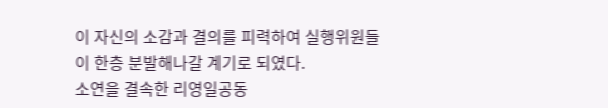이 자신의 소감과 결의를 피력하여 실행위원들이 한층 분발해나갈 계기로 되였다.
소연을 결속한 리영일공동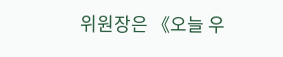위원장은 《오늘 우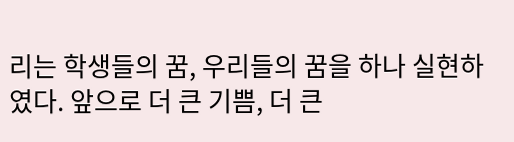리는 학생들의 꿈, 우리들의 꿈을 하나 실현하였다. 앞으로 더 큰 기쁨, 더 큰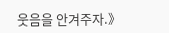웃음을 안겨주자.》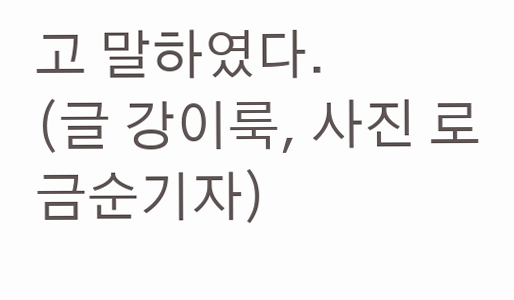고 말하였다.
(글 강이룩, 사진 로금순기자)